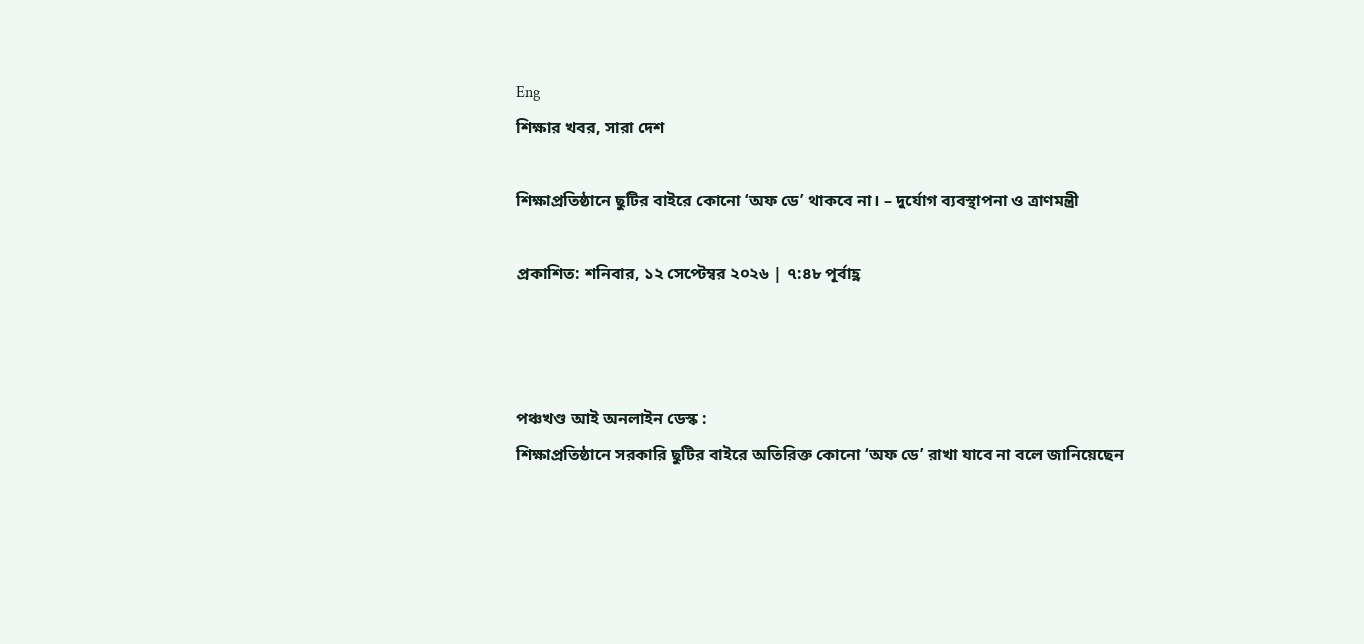Eng
শিক্ষার খবর, সারা দেশ

শিক্ষাপ্রতিষ্ঠানে ছুটির বাইরে কোনো ‘অফ ডে’ থাকবে না। – দুর্যোগ ব্যবস্থাপনা ও ত্রাণমন্ত্রী

প্রকাশিত: শনিবার, ১২ সেপ্টেম্বর ২০২৬ | ৭:৪৮ পূর্বাহ্ণ



পঞ্চখণ্ড আই অনলাইন ডেস্ক :
শিক্ষাপ্রতিষ্ঠানে সরকারি ছুটির বাইরে অতিরিক্ত কোনো ‘অফ ডে’ রাখা যাবে না বলে জানিয়েছেন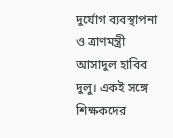দুর্যোগ ব্যবস্থাপনা ও ত্রাণমন্ত্রী আসাদুল হাবিব দুলু। একই সঙ্গে শিক্ষকদের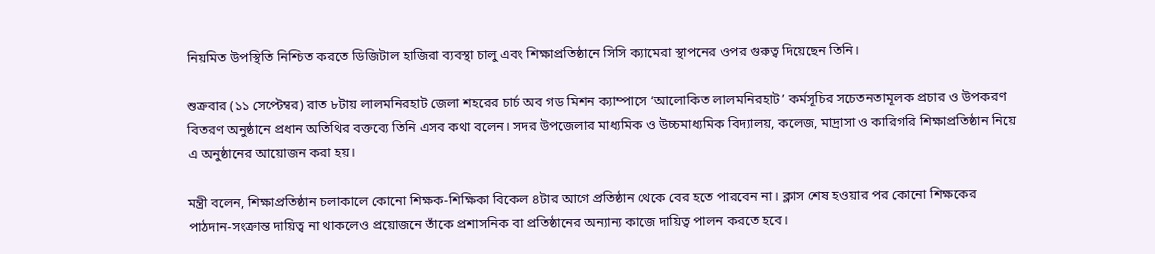নিয়মিত উপস্থিতি নিশ্চিত করতে ডিজিটাল হাজিরা ব্যবস্থা চালু এবং শিক্ষাপ্রতিষ্ঠানে সিসি ক্যামেরা স্থাপনের ওপর গুরুত্ব দিয়েছেন তিনি।

শুক্রবার (১১ সেপ্টেম্বর) রাত ৮টায় লালমনিরহাট জেলা শহরের চার্চ অব গড মিশন ক্যাম্পাসে ‘আলোকিত লালমনিরহাট’ কর্মসূচির সচেতনতামূলক প্রচার ও উপকরণ বিতরণ অনুষ্ঠানে প্রধান অতিথির বক্তব্যে তিনি এসব কথা বলেন। সদর উপজেলার মাধ্যমিক ও উচ্চমাধ্যমিক বিদ্যালয়, কলেজ, মাদ্রাসা ও কারিগরি শিক্ষাপ্রতিষ্ঠান নিয়ে এ অনুষ্ঠানের আয়োজন করা হয়।

মন্ত্রী বলেন, শিক্ষাপ্রতিষ্ঠান চলাকালে কোনো শিক্ষক-শিক্ষিকা বিকেল ৪টার আগে প্রতিষ্ঠান থেকে বের হতে পারবেন না। ক্লাস শেষ হওয়ার পর কোনো শিক্ষকের পাঠদান-সংক্রান্ত দায়িত্ব না থাকলেও প্রয়োজনে তাঁকে প্রশাসনিক বা প্রতিষ্ঠানের অন্যান্য কাজে দায়িত্ব পালন করতে হবে।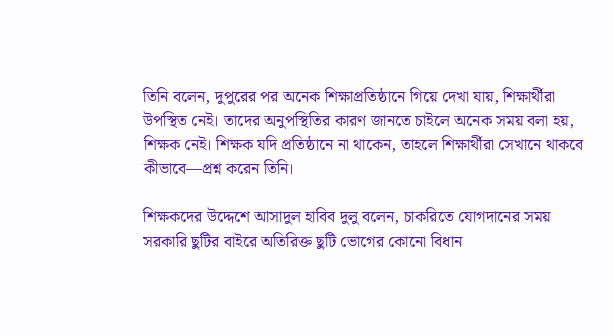তিনি বলেন, দুপুরের পর অনেক শিক্ষাপ্রতিষ্ঠানে গিয়ে দেখা যায়, শিক্ষার্থীরা উপস্থিত নেই। তাদের অনুপস্থিতির কারণ জানতে চাইলে অনেক সময় বলা হয়, শিক্ষক নেই। শিক্ষক যদি প্রতিষ্ঠানে না থাকেন, তাহলে শিক্ষার্থীরা সেখানে থাকবে কীভাবে—প্রশ্ন করেন তিনি।

শিক্ষকদের উদ্দেশে আসাদুল হাবিব দুলু বলেন, চাকরিতে যোগদানের সময় সরকারি ছুটির বাইরে অতিরিক্ত ছুটি ভোগের কোনো বিধান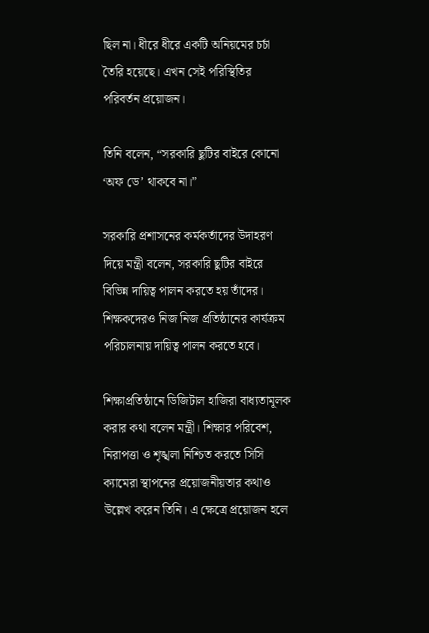ছিল না। ধীরে ধীরে একটি অনিয়মের চর্চা তৈরি হয়েছে। এখন সেই পরিস্থিতির পরিবর্তন প্রয়োজন।

তিনি বলেন, “সরকারি ছুটির বাইরে কোনো ‘অফ ডে’ থাকবে না।”

সরকারি প্রশাসনের কর্মকর্তাদের উদাহরণ দিয়ে মন্ত্রী বলেন, সরকারি ছুটির বাইরে বিভিন্ন দায়িত্ব পালন করতে হয় তাঁদের। শিক্ষকদেরও নিজ নিজ প্রতিষ্ঠানের কার্যক্রম পরিচালনায় দায়িত্ব পালন করতে হবে।

শিক্ষাপ্রতিষ্ঠানে ডিজিটাল হাজিরা বাধ্যতামূলক করার কথা বলেন মন্ত্রী। শিক্ষার পরিবেশ, নিরাপত্তা ও শৃঙ্খলা নিশ্চিত করতে সিসি ক্যামেরা স্থাপনের প্রয়োজনীয়তার কথাও উল্লেখ করেন তিনি। এ ক্ষেত্রে প্রয়োজন হলে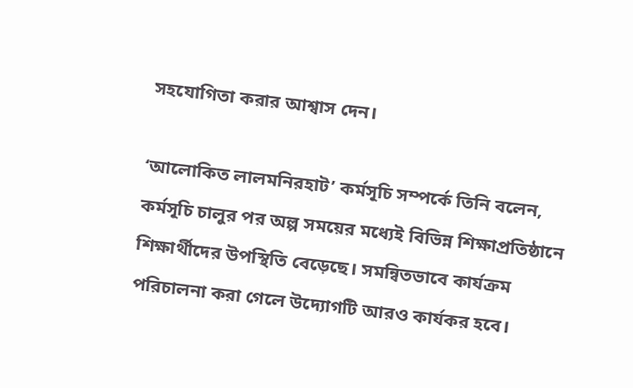সহযোগিতা করার আশ্বাস দেন।

‘আলোকিত লালমনিরহাট’ কর্মসূচি সম্পর্কে তিনি বলেন, কর্মসূচি চালুর পর অল্প সময়ের মধ্যেই বিভিন্ন শিক্ষাপ্রতিষ্ঠানে শিক্ষার্থীদের উপস্থিতি বেড়েছে। সমন্বিতভাবে কার্যক্রম পরিচালনা করা গেলে উদ্যোগটি আরও কার্যকর হবে।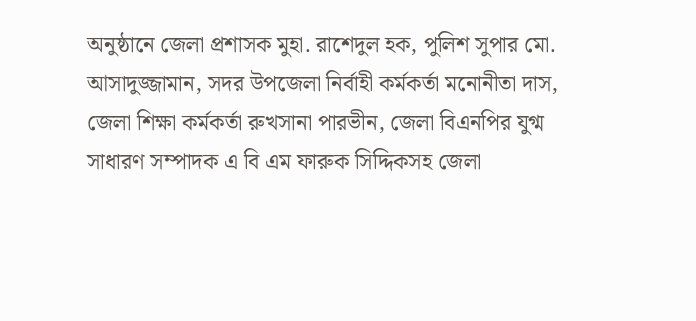অনুষ্ঠানে জেলা প্রশাসক মুহা. রাশেদুল হক, পুলিশ সুপার মো. আসাদুজ্জামান, সদর উপজেলা নির্বাহী কর্মকর্তা মনোনীতা দাস, জেলা শিক্ষা কর্মকর্তা রুখসানা পারভীন, জেলা বিএনপির যুগ্ম সাধারণ সম্পাদক এ বি এম ফারুক সিদ্দিকসহ জেলা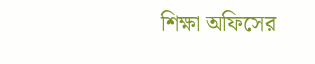শিক্ষা অফিসের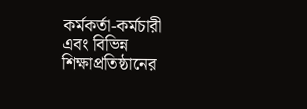কর্মকর্তা-কর্মচারী এবং বিভিন্ন শিক্ষাপ্রতিষ্ঠানের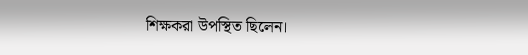শিক্ষকরা উপস্থিত ছিলেন।